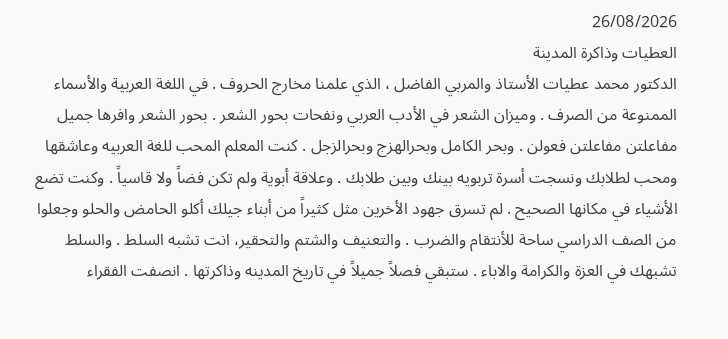26/08/2026
العطيات وذاكرة المدينة
الدكتور محمد عطيات الأستاذ والمربي الفاضل ، الذي علمنا مخارج الحروف . في اللغة العربية والأسماء الممنوعة من الصرف . وميزان الشعر في الأدب العربي ونفحات بحور الشعر . بحور الشعر وافرها جميل مفاعلتن مفاعلتن فعولن . وبحر الكامل وبحرالهزج وبحرالزجل . كنت المعلم المحب للغة العربيه وعاشقها ومحب لطلابك ونسجت أسرة تربويه بينك وبين طلابك . وعلاقة أبوية ولم تكن فضاً ولا قاسياً . وكنت تضع الأشياء في مكانها الصحيح . لم تسرق جهود الأخرين مثل كثيراً من أبناء جيلك أكلو الحامض والحلو وجعلوا من الصف الدراسي ساحة للأنتقام والضرب . والتعنيف والشتم والتحقير، انت تشبه السلط . والسلط تشبهك في العزة والكرامة والاباء . ستبقي فصلاً جميلاً في تاريخ المدينه وذاكرتها . انصفت الفقراء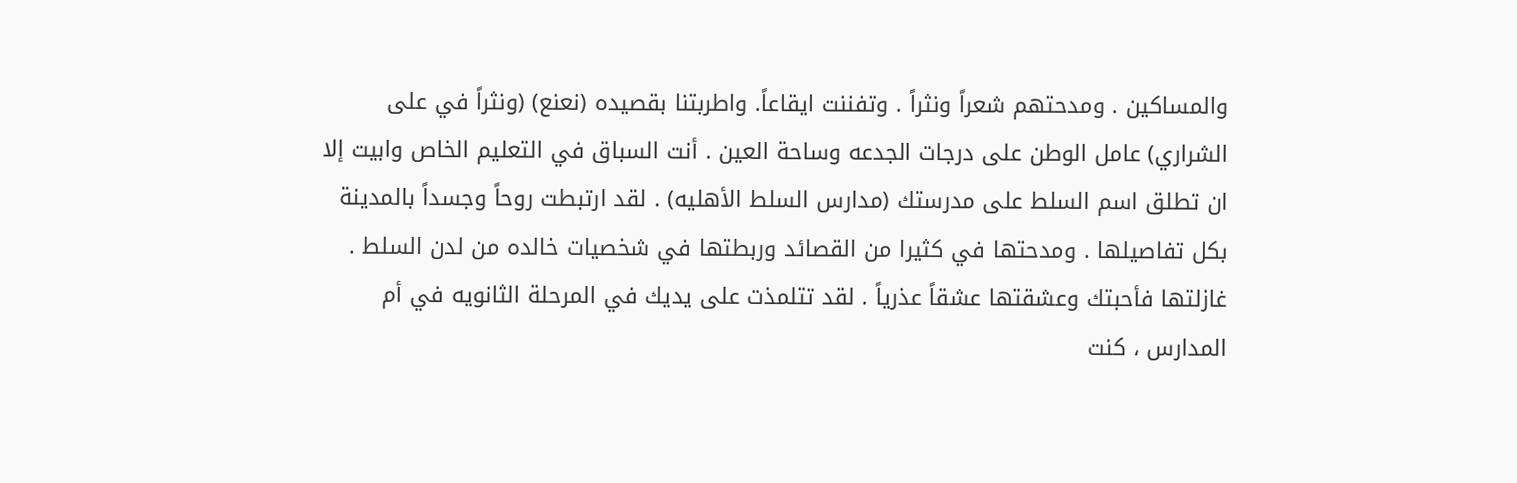والمساكين . ومدحتهم شعراً ونثراً . وتفننت ايقاعاً. واطربتنا بقصيده (نعنع) (ونثراً في على الشراري) عامل الوطن على درجات الجدعه وساحة العين . أنت السباق في التعليم الخاص وابيت إلا ان تطلق اسم السلط على مدرستك (مدارس السلط الأهليه) . لقد ارتبطت روحاً وجسداً بالمدينة بكل تفاصيلها . ومدحتها في كثيرا من القصائد وربطتها في شخصيات خالده من لدن السلط . غازلتها فأحبتك وعشقتها عشقاً عذرياً . لقد تتلمذت على يديك في المرحلة الثانويه في أم المدارس ، كنت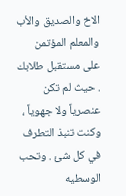الاخ والصديق والأب والمعلم المؤتمن على مستقبل طلابك . حيث لم تكن عنصرياً ولا جهوياً ، وكنت تنبذ التطرف في كل شئ . وتحب الوسطيه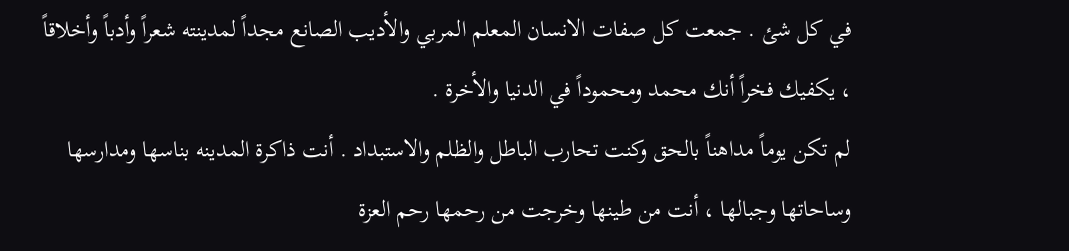في كل شئ . جمعت كل صفات الانسان المعلم المربي والأديب الصانع مجداً لمدينته شعراً وأدباً وأخلاقاً ، يكفيك فخراً أنك محمد ومحموداً في الدنيا والأخرة .
لم تكن يوماً مداهناً بالحق وكنت تحارب الباطل والظلم والاستبداد . أنت ذاكرة المدينه بناسها ومدارسها وساحاتها وجبالها ، أنت من طينها وخرجت من رحمها رحم العزة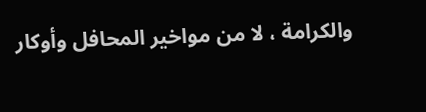والكرامة ، لا من مواخير المحافل وأوكار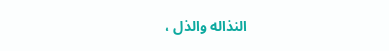النذاله والذل ،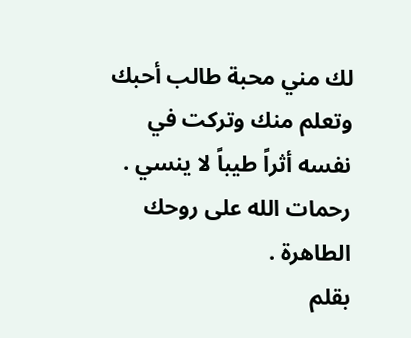لك مني محبة طالب أحبك وتعلم منك وتركت في نفسه أثراً طيباً لا ينسي . رحمات الله على روحك الطاهرة .
بقلم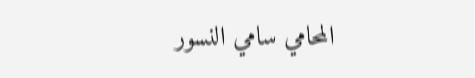المحامي سامي النسور